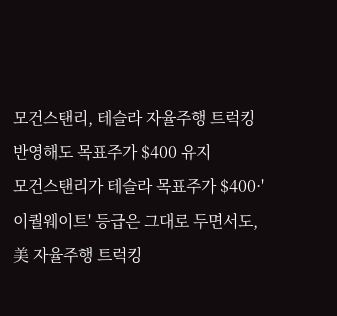모건스탠리, 테슬라 자율주행 트럭킹 반영해도 목표주가 $400 유지
모건스탠리가 테슬라 목표주가 $400·'이퀄웨이트' 등급은 그대로 두면서도, 美 자율주행 트럭킹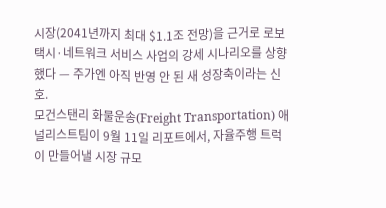시장(2041년까지 최대 $1.1조 전망)을 근거로 로보택시·네트워크 서비스 사업의 강세 시나리오를 상향했다 — 주가엔 아직 반영 안 된 새 성장축이라는 신호.
모건스탠리 화물운송(Freight Transportation) 애널리스트팀이 9월 11일 리포트에서, 자율주행 트럭이 만들어낼 시장 규모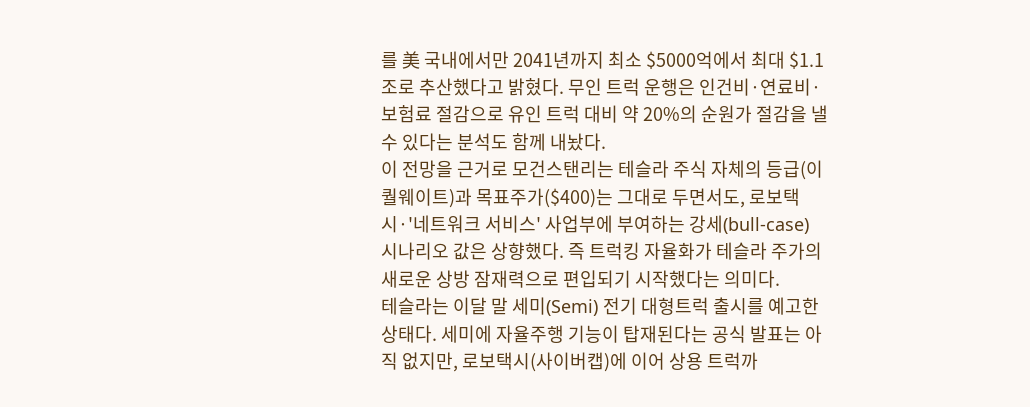를 美 국내에서만 2041년까지 최소 $5000억에서 최대 $1.1조로 추산했다고 밝혔다. 무인 트럭 운행은 인건비·연료비·보험료 절감으로 유인 트럭 대비 약 20%의 순원가 절감을 낼 수 있다는 분석도 함께 내놨다.
이 전망을 근거로 모건스탠리는 테슬라 주식 자체의 등급(이퀄웨이트)과 목표주가($400)는 그대로 두면서도, 로보택시·'네트워크 서비스' 사업부에 부여하는 강세(bull-case) 시나리오 값은 상향했다. 즉 트럭킹 자율화가 테슬라 주가의 새로운 상방 잠재력으로 편입되기 시작했다는 의미다.
테슬라는 이달 말 세미(Semi) 전기 대형트럭 출시를 예고한 상태다. 세미에 자율주행 기능이 탑재된다는 공식 발표는 아직 없지만, 로보택시(사이버캡)에 이어 상용 트럭까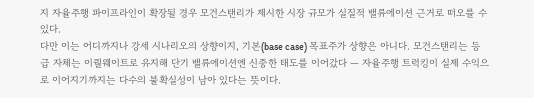지 자율주행 파이프라인이 확장될 경우 모건스탠리가 제시한 시장 규모가 실질적 밸류에이션 근거로 떠오를 수 있다.
다만 이는 어디까지나 강세 시나리오의 상향이지, 기본(base case) 목표주가 상향은 아니다. 모건스탠리는 등급 자체는 이퀄웨이트로 유지해 단기 밸류에이션엔 신중한 태도를 이어갔다 — 자율주행 트럭킹이 실제 수익으로 이어지기까지는 다수의 불확실성이 남아 있다는 뜻이다.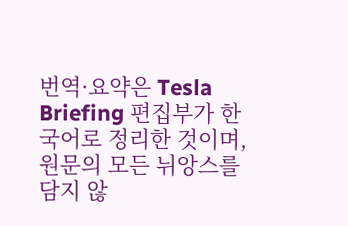번역·요약은 Tesla Briefing 편집부가 한국어로 정리한 것이며, 원문의 모든 뉘앙스를 담지 않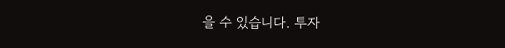을 수 있습니다. 투자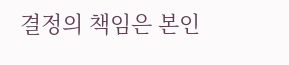결정의 책임은 본인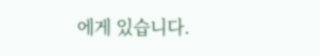에게 있습니다.